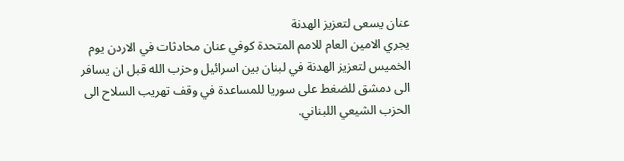عنان يسعى لتعزيز الهدنة
يجري الامين العام للامم المتحدة كوفي عنان محادثات في الاردن يوم الخميس لتعزيز الهدنة في لبنان بين اسرائيل وحزب الله قبل ان يسافر الى دمشق للضغط على سوريا للمساعدة في وقف تهريب السلاح الى الحزب الشيعي اللبناني.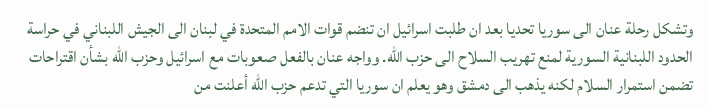وتشكل رحلة عنان الى سوريا تحديا بعد ان طلبت اسرائيل ان تنضم قوات الامم المتحدة في لبنان الى الجيش اللبناني في حراسة الحدود اللبنانية السورية لمنع تهريب السلاح الى حزب الله. وواجه عنان بالفعل صعوبات مع اسرائيل وحزب الله بشأن اقتراحات تضمن استمرار السلام لكنه يذهب الى دمشق وهو يعلم ان سوريا التي تدعم حزب الله أعلنت من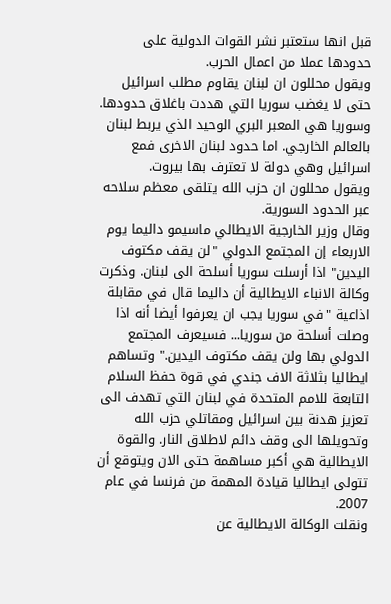قبل انها ستعتبر نشر القوات الدولية على حدودها عملا من اعمال الحرب.
ويقول محللون ان لبنان يقاوم مطلب اسرائيل حتى لا يغضب سوريا التي هددت باغلاق حدودها. وسوريا هي المعبر البري الوحيد الذي يربط لبنان بالعالم الخارجي. اما حدود لبنان الاخرى فمع اسرائيل وهي دولة لا تعترف بها بيروت.
ويقول محللون ان حزب الله يتلقى معظم سلاحه عبر الحدود السورية.
وقال وزير الخارجية الايطالي ماسيمو داليما يوم الاربعاء إن المجتمع الدولي "لن يقف مكتوف اليدين" اذا أرسلت سوريا أسلحة الى لبنان. وذكرت وكالة الانباء الايطالية أن داليما قال في مقابلة اذاعية "في سوريا يجب ان يعرفوا أيضا أنه اذا وصلت أسلحة من سوريا... فسيعرف المجتمع الدولي بها ولن يقف مكتوف اليدين." وتساهم ايطاليا بثلاثة الاف جندي في قوة حفظ السلام التابعة للامم المتحدة في لبنان التي تهدف الى تعزيز هدنة بين اسرائيل ومقاتلي حزب الله وتحويلها الى وقف دائم لاطلاق النار. والقوة الايطالية هي أكبر مساهمة حتى الان ويتوقع أن تتولى ايطاليا قيادة المهمة من فرنسا في عام 2007.
ونقلت الوكالة الايطالية عن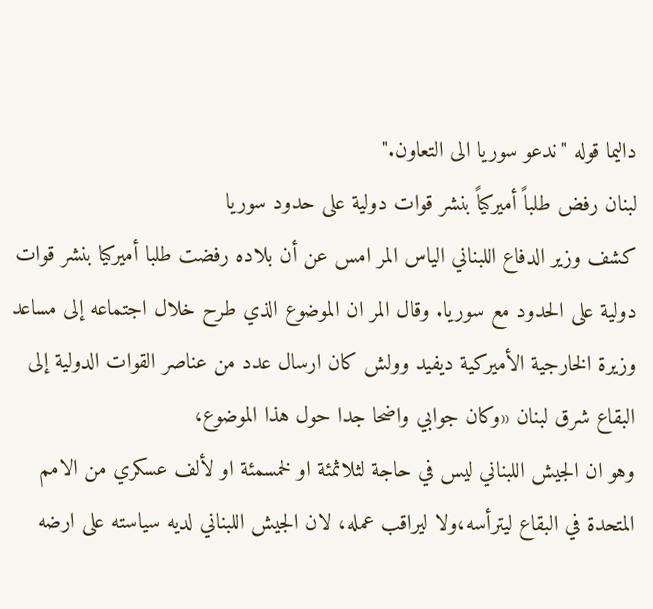داليما قوله "ندعو سوريا الى التعاون."
لبنان رفض طلباً أميركياً بنشر قوات دولية على حدود سوريا
كشف وزير الدفاع اللبناني الياس المر امس عن أن بلاده رفضت طلبا أميركيا بنشر قوات دولية على الحدود مع سوريا. وقال المر ان الموضوع الذي طرح خلال اجتماعه إلى مساعد وزيرة الخارجية الأميركية ديفيد وولش كان ارسال عدد من عناصر القوات الدولية إلى البقاع شرق لبنان «وكان جوابي واضحا جدا حول هذا الموضوع،
وهو ان الجيش اللبناني ليس في حاجة لثلاثمئة او لخمسمئة او لألف عسكري من الامم المتحدة في البقاع ليترأسه،ولا ليراقب عمله، لان الجيش اللبناني لديه سياسته على ارضه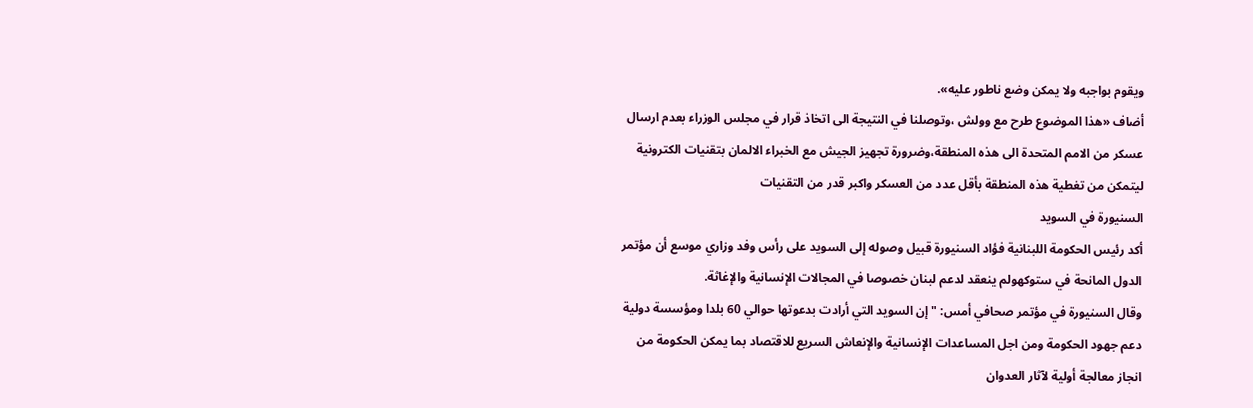ويقوم بواجبه ولا يمكن وضع ناطور عليه».
أضاف «هذا الموضوع طرح مع وولش ،وتوصلنا في النتيجة الى اتخاذ قرار في مجلس الوزراء بعدم ارسال عسكر من الامم المتحدة الى هذه المنطقة،وضرورة تجهيز الجيش مع الخبراء الالمان بتقنيات الكترونية ليتمكن من تغطية هذه المنطقة بأقل عدد من العسكر واكبر قدر من التقنيات
السنيورة في السويد
أكد رئيس الحكومة اللبنانية فؤاد السنيورة قبيل وصوله إلى السويد على رأس وفد وزاري موسع أن مؤتمر الدول المانحة في ستوكهولم ينعقد لدعم لبنان خصوصا في المجالات الإنسانية والإغاثة.
وقال السنيورة في مؤتمر صحافي أمس: "إن السويد التي أرادت بدعوتها حوالي 60 بلدا ومؤسسة دولية دعم جهود الحكومة ومن اجل المساعدات الإنسانية والإنعاش السريع للاقتصاد بما يمكن الحكومة من انجاز معالجة أولية لآثار العدوان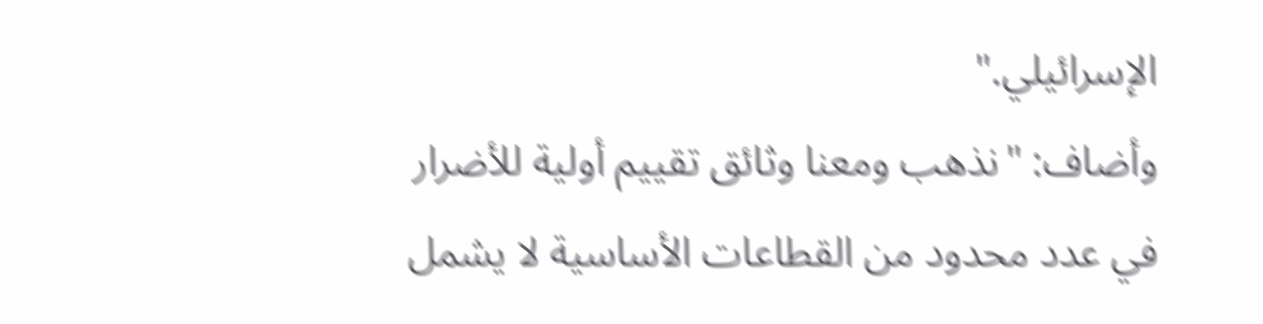الإسرائيلي."
وأضاف: "نذهب ومعنا وثائق تقييم أولية للأضرار في عدد محدود من القطاعات الأساسية لا يشمل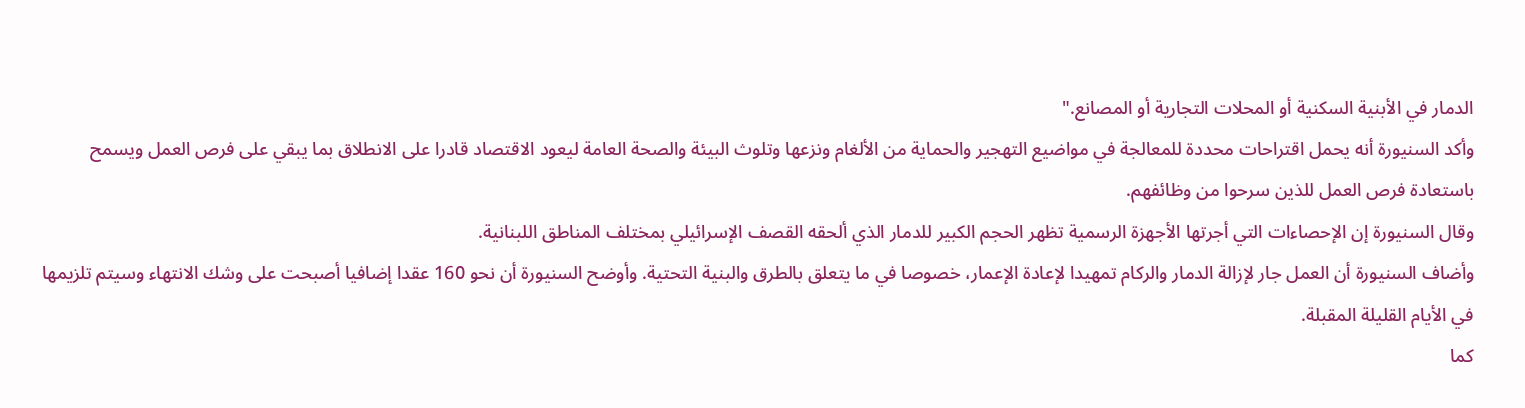الدمار في الأبنية السكنية أو المحلات التجارية أو المصانع."
وأكد السنيورة أنه يحمل اقتراحات محددة للمعالجة في مواضيع التهجير والحماية من الألغام ونزعها وتلوث البيئة والصحة العامة ليعود الاقتصاد قادرا على الانطلاق بما يبقي على فرص العمل ويسمح باستعادة فرص العمل للذين سرحوا من وظائفهم.
وقال السنيورة إن الإحصاءات التي أجرتها الأجهزة الرسمية تظهر الحجم الكبير للدمار الذي ألحقه القصف الإسرائيلي بمختلف المناطق اللبنانية.
وأضاف السنيورة أن العمل جار لإزالة الدمار والركام تمهيدا لإعادة الإعمار، خصوصا في ما يتعلق بالطرق والبنية التحتية. وأوضح السنيورة أن نحو 160 عقدا إضافيا أصبحت على وشك الانتهاء وسيتم تلزيمها في الأيام القليلة المقبلة.
كما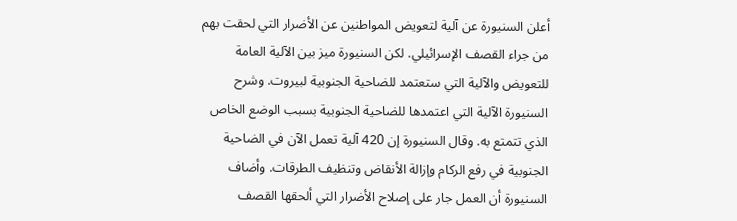أعلن السنيورة عن آلية لتعويض المواطنين عن الأضرار التي لحقت بهم من جراء القصف الإسرائيلي. لكن السنيورة ميز بين الآلية العامة للتعويض والآلية التي ستعتمد للضاحية الجنوبية لبيروت. وشرح السنيورة الآلية التي اعتمدها للضاحية الجنوبية بسبب الوضع الخاص الذي تتمتع به. وقال السنيورة إن 420 آلية تعمل الآن في الضاحية الجنوبية في رفع الركام وإزالة الأنقاض وتنظيف الطرقات. وأضاف السنيورة أن العمل جار على إصلاح الأضرار التي ألحقها القصف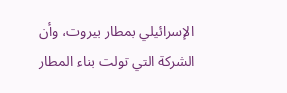الإسرائيلي بمطار بيروت، وأن الشركة التي تولت بناء المطار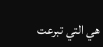هي التي تبرعت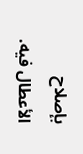بإصلاح الأعطال فيه.